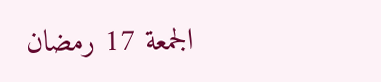الجمعة 17 رمضان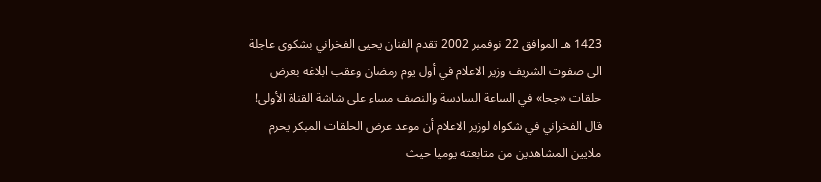1423 هـ الموافق 22 نوفمبر 2002 تقدم الفنان يحيى الفخراني بشكوى عاجلة الى صفوت الشريف وزير الاعلام في أول يوم رمضان وعقب ابلاغه بعرض حلقات «جحا» في الساعة السادسة والنصف مساء على شاشة القناة الأولى! قال الفخراني في شكواه لوزير الاعلام أن موعد عرض الحلقات المبكر يحرم ملايين المشاهدين من متابعته يوميا حيث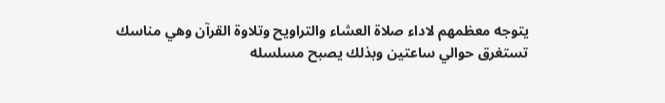يتوجه معظمهم لاداء صلاة العشاء والتراويح وتلاوة القرآن وهي مناسك تستغرق حوالي ساعتين وبذلك يصبح مسلسله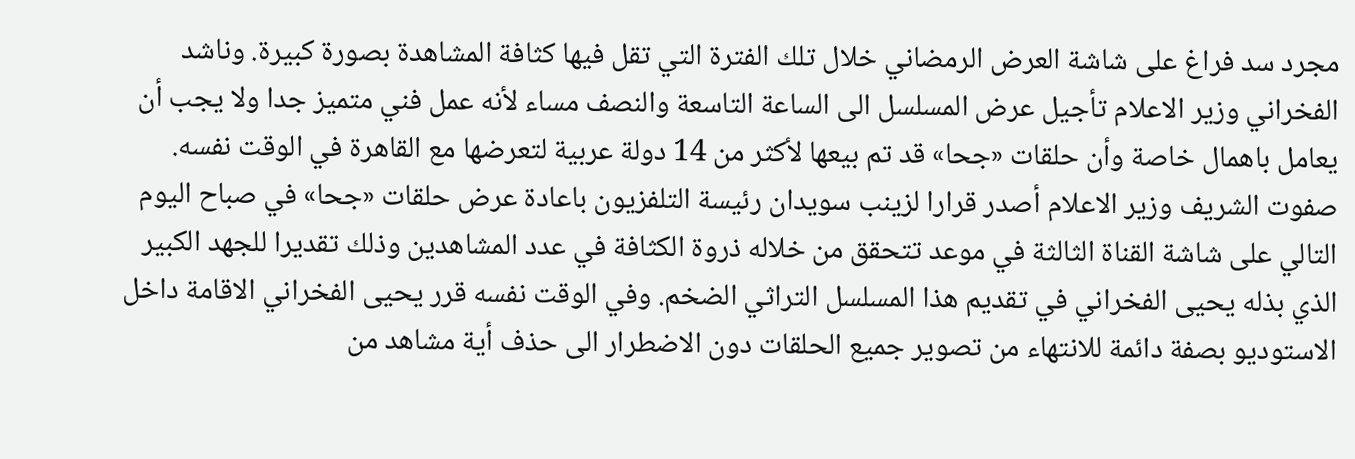مجرد سد فراغ على شاشة العرض الرمضاني خلال تلك الفترة التي تقل فيها كثافة المشاهدة بصورة كبيرة. وناشد الفخراني وزير الاعلام تأجيل عرض المسلسل الى الساعة التاسعة والنصف مساء لأنه عمل فني متميز جدا ولا يجب أن يعامل باهمال خاصة وأن حلقات «جحا» قد تم بيعها لأكثر من 14 دولة عربية لتعرضها مع القاهرة في الوقت نفسه. صفوت الشريف وزير الاعلام أصدر قرارا لزينب سويدان رئيسة التلفزيون باعادة عرض حلقات «جحا» في صباح اليوم التالي على شاشة القناة الثالثة في موعد تتحقق من خلاله ذروة الكثافة في عدد المشاهدين وذلك تقديرا للجهد الكبير الذي بذله يحيى الفخراني في تقديم هذا المسلسل التراثي الضخم. وفي الوقت نفسه قرر يحيى الفخراني الاقامة داخل الاستوديو بصفة دائمة للانتهاء من تصوير جميع الحلقات دون الاضطرار الى حذف أية مشاهد من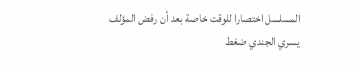المسلسل اختصارا للوقت خاصة بعد أن رفض المؤلف يسري الجندي ضغط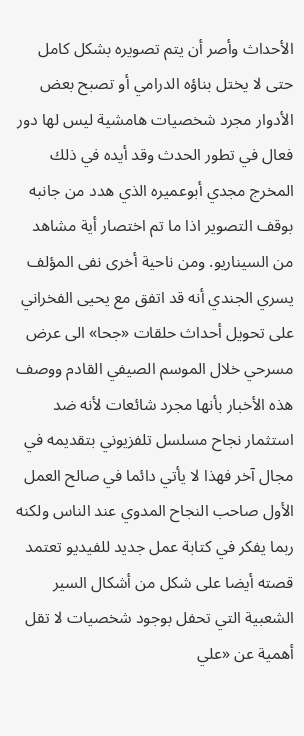الأحداث وأصر أن يتم تصويره بشكل كامل حتى لا يختل بناؤه الدرامي أو تصبح بعض الأدوار مجرد شخصيات هامشية ليس لها دور فعال في تطور الحدث وقد أيده في ذلك المخرج مجدي أبوعميره الذي هدد من جانبه بوقف التصوير اذا ما تم اختصار أية مشاهد من السيناريو. ومن ناحية أخرى نفى المؤلف يسري الجندي أنه قد اتفق مع يحيى الفخراني على تحويل أحداث حلقات «جحا» الى عرض مسرحي خلال الموسم الصيفي القادم ووصف هذه الأخبار بأنها مجرد شائعات لأنه ضد استثمار نجاح مسلسل تلفزيوني بتقديمه في مجال آخر فهذا لا يأتي دائما في صالح العمل الأول صاحب النجاح المدوي عند الناس ولكنه ربما يفكر في كتابة عمل جديد للفيديو تعتمد قصته أيضا على شكل من أشكال السير الشعبية التي تحفل بوجود شخصيات لا تقل أهمية عن «علي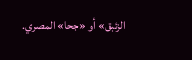الزئبق» أو «جحا» المصري.